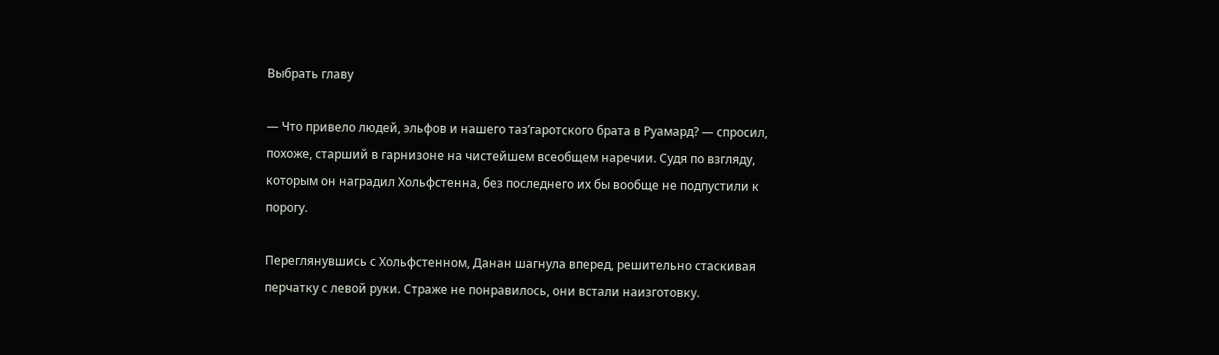Выбрать главу

— Что привело людей, эльфов и нашего таз’гаротского брата в Руамард? — спросил, похоже, старший в гарнизоне на чистейшем всеобщем наречии. Судя по взгляду, которым он наградил Хольфстенна, без последнего их бы вообще не подпустили к порогу.

Переглянувшись с Хольфстенном, Данан шагнула вперед, решительно стаскивая перчатку с левой руки. Страже не понравилось, они встали наизготовку.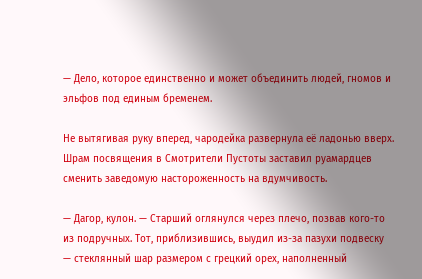— Дело, которое единственно и может объединить людей, гномов и эльфов под единым бременем.

Не вытягивая руку вперед, чародейка развернула её ладонью вверх. Шрам посвящения в Смотрители Пустоты заставил руамардцев сменить заведомую настороженность на вдумчивость.

— Дагор, кулон. — Старший оглянулся через плечо, позвав кого-то из подручных. Тот, приблизившись, выудил из-за пазухи подвеску — стеклянный шар размером с грецкий орех, наполненный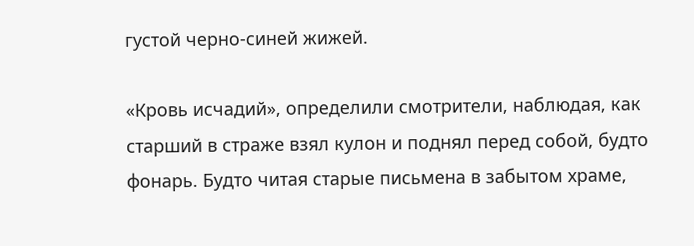густой черно-синей жижей.

«Кровь исчадий», определили смотрители, наблюдая, как старший в страже взял кулон и поднял перед собой, будто фонарь. Будто читая старые письмена в забытом храме,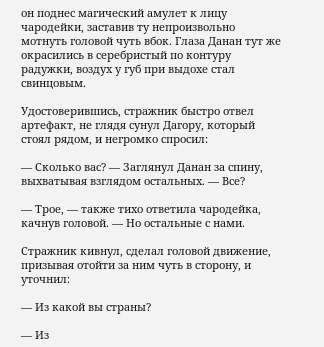он поднес магический амулет к лицу чародейки, заставив ту непроизвольно мотнуть головой чуть вбок. Глаза Данан тут же окрасились в серебристый по контуру радужки, воздух у губ при выдохе стал свинцовым.

Удостоверившись, стражник быстро отвел артефакт, не глядя сунул Дагору, который стоял рядом, и негромко спросил:

— Сколько вас? — Заглянул Данан за спину, выхватывая взглядом остальных. — Все?

— Трое, — также тихо ответила чародейка, качнув головой. — Но остальные с нами.

Стражник кивнул, сделал головой движение, призывая отойти за ним чуть в сторону, и уточнил:

— Из какой вы страны?

— Из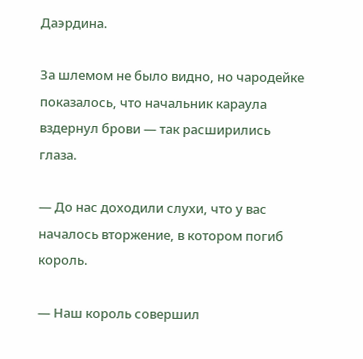Даэрдина.

За шлемом не было видно, но чародейке показалось, что начальник караула вздернул брови — так расширились глаза.

— До нас доходили слухи, что у вас началось вторжение, в котором погиб король.

— Наш король совершил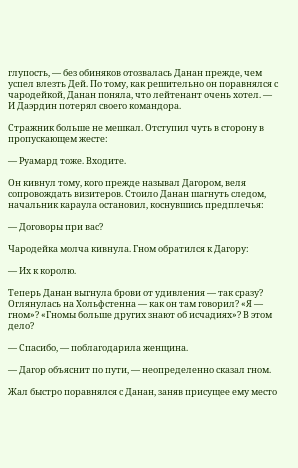глупость, — без обиняков отозвалась Данан прежде, чем успел влезть Дей. По тому, как решительно он поравнялся с чародейкой, Данан поняла, что лейтенант очень хотел. — И Даэрдин потерял своего командора.

Стражник больше не мешкал. Отступил чуть в сторону в пропускающем жесте:

— Руамард тоже. Входите.

Он кивнул тому, кого прежде называл Дагором, веля сопровождать визитеров. Стоило Данан шагнуть следом, начальник караула остановил, коснувшись предплечья:

— Договоры при вас?

Чародейка молча кивнула. Гном обратился к Дагору:

— Их к королю.

Теперь Данан выгнула брови от удивления — так сразу? Оглянулась на Хольфстенна — как он там говорил? «Я — гном»? «Гномы больше других знают об исчадиях»? В этом дело?

— Спасибо, — поблагодарила женщина.

— Дагор объяснит по пути, — неопределенно сказал гном.

Жал быстро поравнялся с Данан, заняв присущее ему место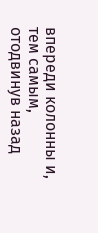впереди колонны и, тем самым, отодвинув назад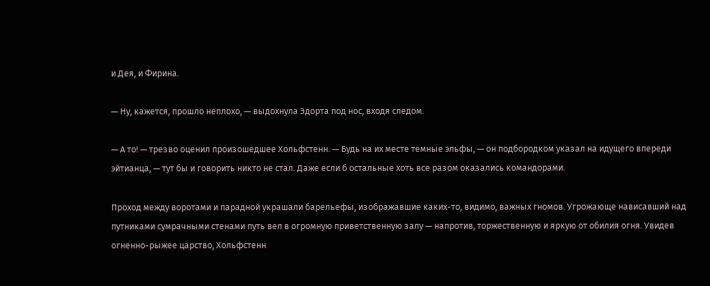и Дея, и Фирина.

— Ну, кажется, прошло неплохо, — выдохнула Эдорта под нос, входя следом.

— А то! — трезво оценил произошедшее Хольфстенн. — Будь на их месте темные эльфы, — он подбородком указал на идущего впереди эйтианца, — тут бы и говорить никто не стал. Даже если б остальные хоть все разом оказались командорами.

Проход между воротами и парадной украшали барельефы, изображавшие каких-то, видимо, важных гномов. Угрожающе нависавший над путниками сумрачными стенами путь вел в огромную приветственную залу — напротив, торжественную и яркую от обилия огня. Увидев огненно-рыжее царство, Хольфстенн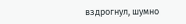вздрогнул, шумно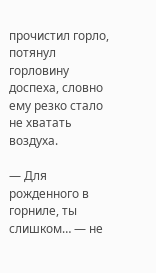прочистил горло, потянул горловину доспеха, словно ему резко стало не хватать воздуха.

— Для рожденного в горниле, ты слишком… — не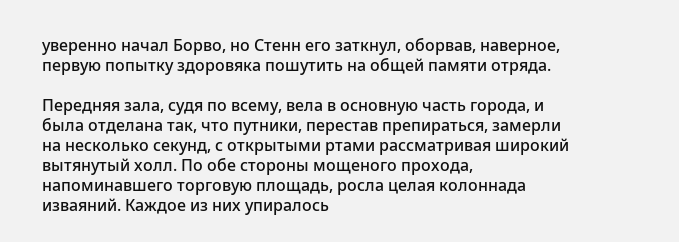уверенно начал Борво, но Стенн его заткнул, оборвав, наверное, первую попытку здоровяка пошутить на общей памяти отряда.

Передняя зала, судя по всему, вела в основную часть города, и была отделана так, что путники, перестав препираться, замерли на несколько секунд, с открытыми ртами рассматривая широкий вытянутый холл. По обе стороны мощеного прохода, напоминавшего торговую площадь, росла целая колоннада изваяний. Каждое из них упиралось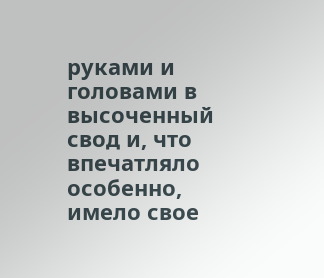руками и головами в высоченный свод и, что впечатляло особенно, имело свое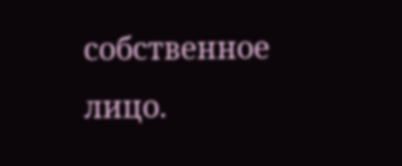собственное лицо.